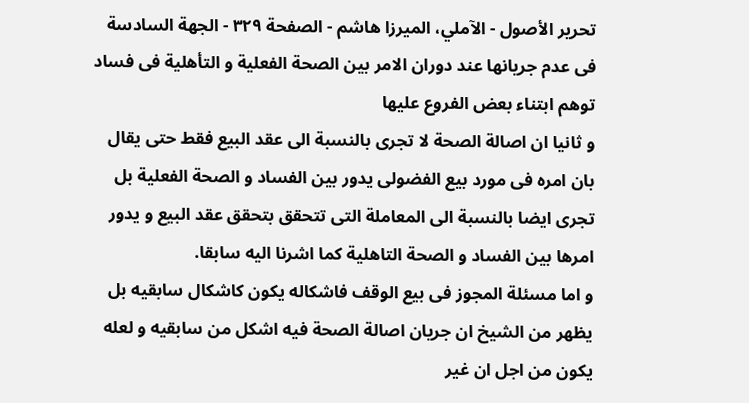تحرير الأصول - الآملي، الميرزا هاشم - الصفحة ٣٢٩ - الجهة السادسة فى عدم جريانها عند دوران الامر بين الصحة الفعلية و التأهلية فى فساد توهم ابتناء بعض الفروع عليها
و ثانيا ان اصالة الصحة لا تجرى بالنسبة الى عقد البيع فقط حتى يقال بان امره فى مورد بيع الفضولى يدور بين الفساد و الصحة الفعلية بل تجرى ايضا بالنسبة الى المعاملة التى تتحقق بتحقق عقد البيع و يدور امرها بين الفساد و الصحة التاهلية كما اشرنا اليه سابقا.
و اما مسئلة المجوز فى بيع الوقف فاشكاله يكون كاشكال سابقيه بل يظهر من الشيخ ان جريان اصالة الصحة فيه اشكل من سابقيه و لعله يكون من اجل ان غير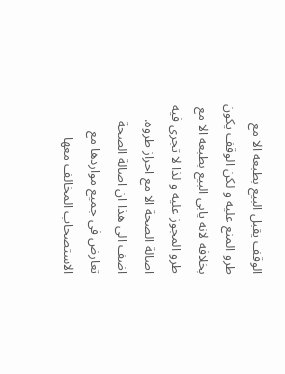الوقف يقبل البيع بطبعه الا مع طرو المنع عليه و لكن الوقف يكون بخلافه لانه يابى البيع بطبعه الا مع طرو المجوز عليه و لذا لا تجرى فيه اصالة الصحة الا مع احراز طروه.
اضف الى هذا ان اصالة الصحة تعارض فى جميع مواردها مع الاستصحاب المخالف معها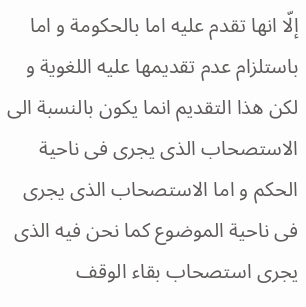إلّا انها تقدم عليه اما بالحكومة و اما باستلزام عدم تقديمها عليه اللغوية و لكن هذا التقديم انما يكون بالنسبة الى الاستصحاب الذى يجرى فى ناحية الحكم و اما الاستصحاب الذى يجرى فى ناحية الموضوع كما نحن فيه الذى يجرى استصحاب بقاء الوقف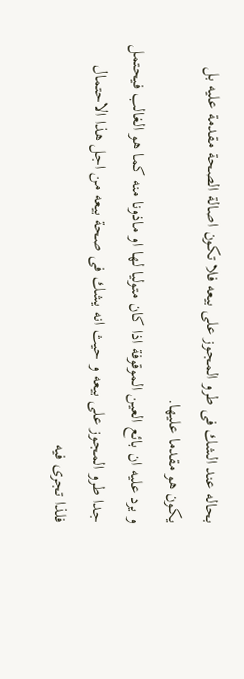بحاله عند الشك فى طرو المجوز على بيعه فلا تكون اصالة الصحة مقدمة عليه بل يكون هو مقدما عليها.
و يرد عليه ان بائع العين الموقوفة اذا كان متوليا لها او ماذونا منه كما هو الغالب فيحتمل جدا طرو المجوز على بيعه و حيث انه يشك فى صحة بيعه من اجل هذا الاحتمال فلذا تجرى فيه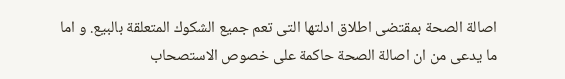اصالة الصحة بمقتضى اطلاق ادلتها التى تعم جميع الشكوك المتعلقة بالبيع. و اما ما يدعى من ان اصالة الصحة حاكمة على خصوص الاستصحاب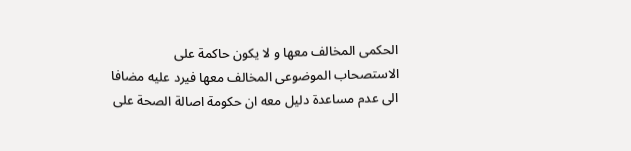الحكمى المخالف معها و لا يكون حاكمة على الاستصحاب الموضوعى المخالف معها فيرد عليه مضافا الى عدم مساعدة دليل معه ان حكومة اصالة الصحة على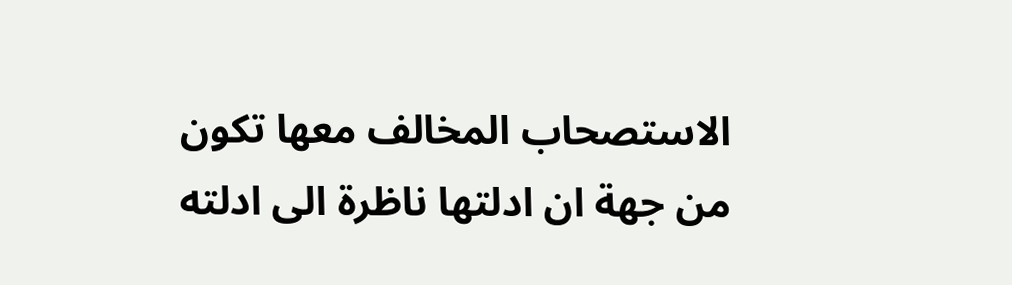الاستصحاب المخالف معها تكون من جهة ان ادلتها ناظرة الى ادلته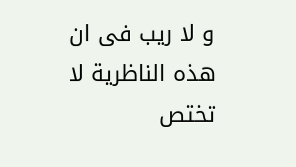و لا ريب فى ان هذه الناظرية لا تختص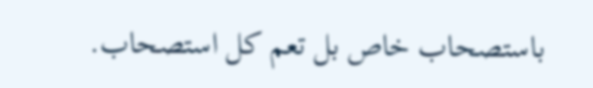باستصحاب خاص بل تعم كل استصحاب.